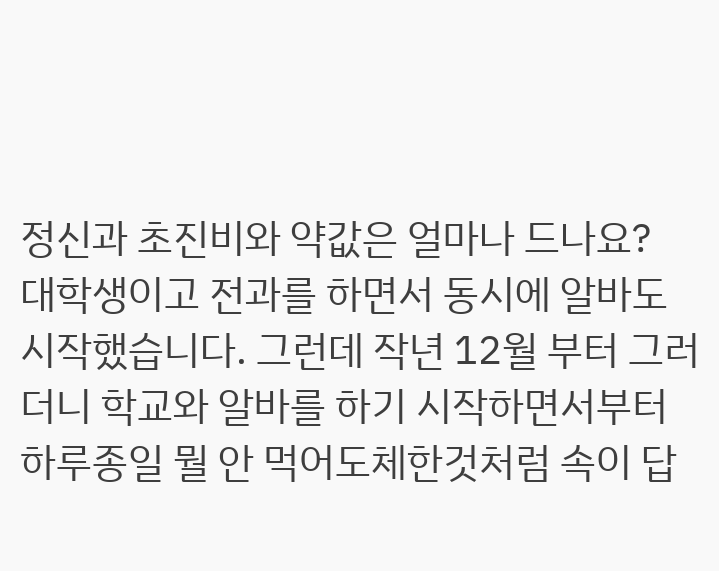정신과 초진비와 약값은 얼마나 드나요?
대학생이고 전과를 하면서 동시에 알바도 시작했습니다. 그런데 작년 12월 부터 그러더니 학교와 알바를 하기 시작하면서부터 하루종일 뭘 안 먹어도체한것처럼 속이 답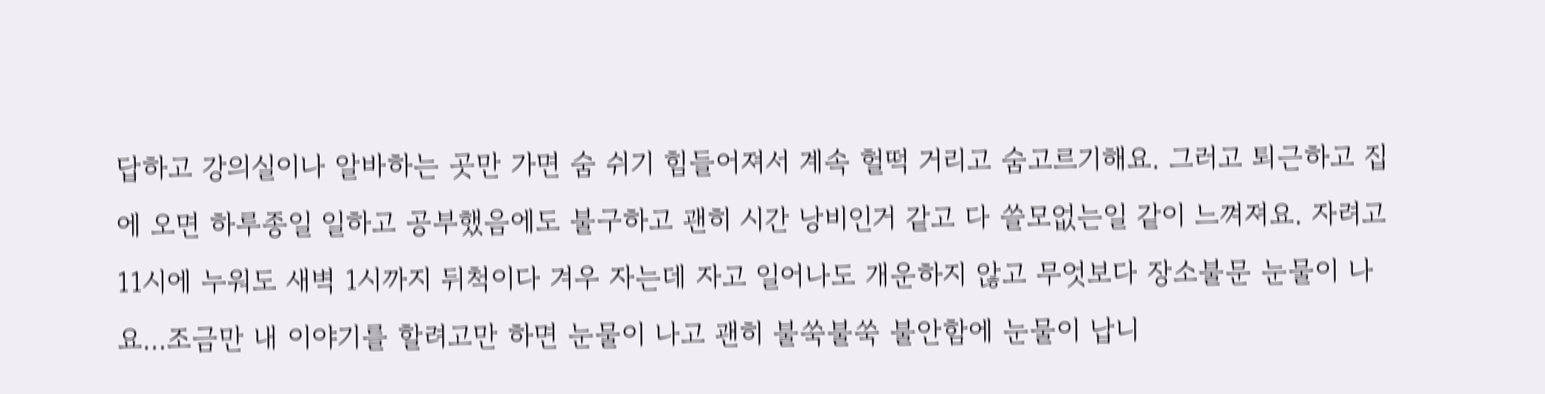답하고 강의실이나 알바하는 곳만 가면 숨 쉬기 힘들어져서 계속 헐떡 거리고 숨고르기해요. 그러고 퇴근하고 집에 오면 하루종일 일하고 공부했음에도 불구하고 괜히 시간 낭비인거 같고 다 쓸모없는일 같이 느껴져요. 자려고 11시에 누워도 새벽 1시까지 뒤척이다 겨우 자는데 자고 일어나도 개운하지 않고 무엇보다 장소불문 눈물이 나요...조금만 내 이야기를 할려고만 하면 눈물이 나고 괜히 불쑥불쑥 불안함에 눈물이 납니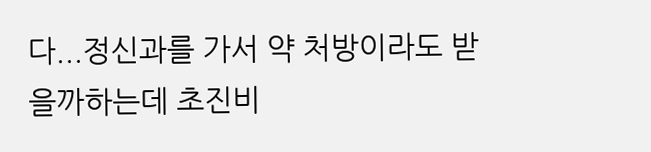다...정신과를 가서 약 처방이라도 받을까하는데 초진비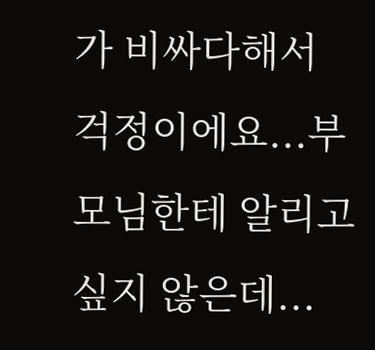가 비싸다해서 걱정이에요...부모님한테 알리고 싶지 않은데...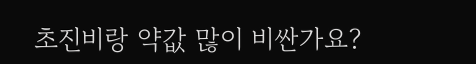초진비랑 약값 많이 비싼가요?